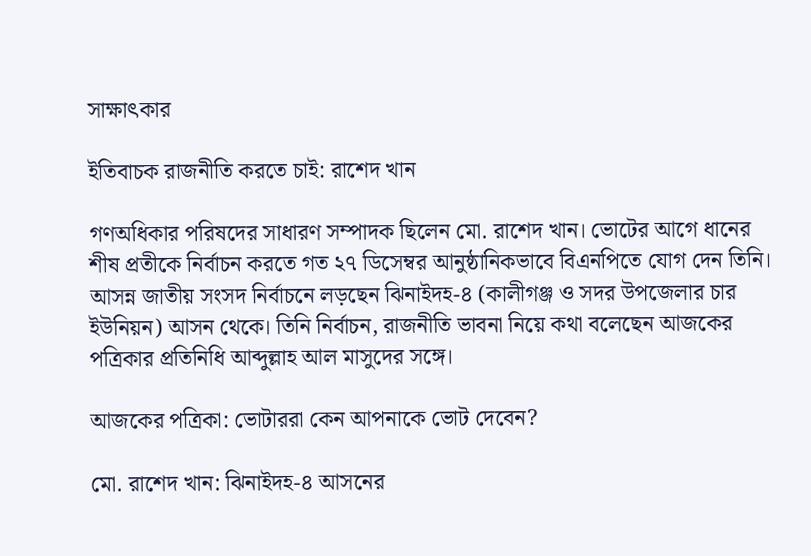সাক্ষাৎকার

ইতিবাচক রাজনীতি করতে চাই: রাশেদ খান

গণঅধিকার পরিষদের সাধারণ সম্পাদক ছিলেন মো. রাশেদ খান। ভোটের আগে ধানের শীষ প্রতীকে নির্বাচন করতে গত ২৭ ডিসেম্বর আনুষ্ঠানিকভাবে বিএনপিতে যোগ দেন তিনি। আসন্ন জাতীয় সংসদ নির্বাচনে লড়ছেন ঝিনাইদহ-৪ (কালীগঞ্জ ও সদর উপজেলার চার ইউনিয়ন) আসন থেকে। তিনি নির্বাচন, রাজনীতি ভাবনা নিয়ে কথা বলেছেন আজকের পত্রিকার প্রতিনিধি আব্দুল্লাহ আল মাসুদের সঙ্গে।

আজকের পত্রিকা: ভোটাররা কেন আপনাকে ভোট দেবেন?

মো. রাশেদ খান: ঝিনাইদহ-৪ আসনের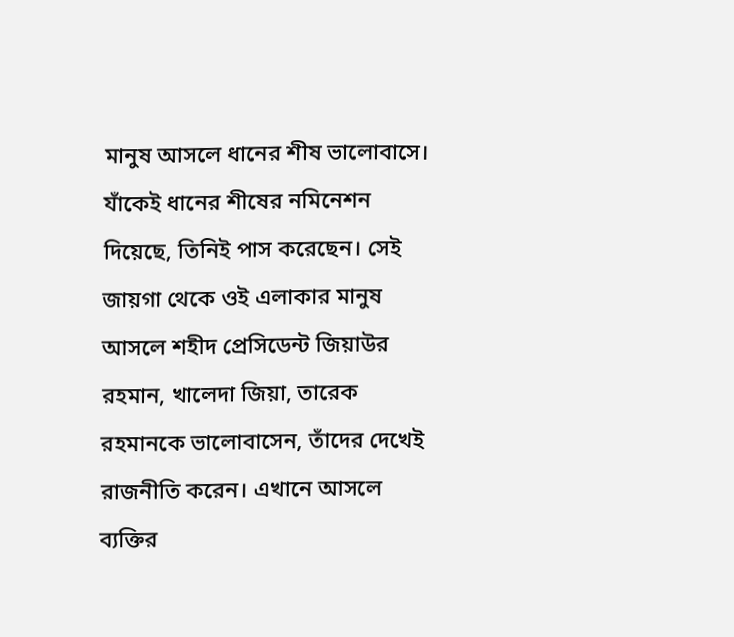মানুষ আসলে ধানের শীষ ভালোবাসে। যাঁকেই ধানের শীষের নমিনেশন দিয়েছে, তিনিই পাস করেছেন। সেই জায়গা থেকে ওই এলাকার মানুষ আসলে শহীদ প্রেসিডেন্ট জিয়াউর রহমান, খালেদা জিয়া, তারেক রহমানকে ভালোবাসেন, তাঁদের দেখেই রাজনীতি করেন। এখানে আসলে ব্যক্তির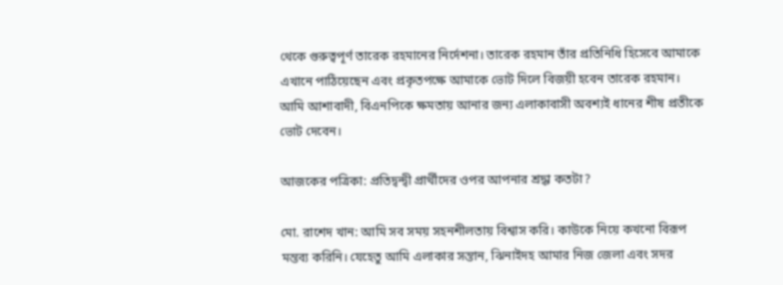থেকে গুরুত্বপূর্ণ তারেক রহমানের নির্দেশনা। তারেক রহমান তাঁর প্রতিনিধি হিসেবে আমাকে এখানে পাঠিয়েছেন এবং প্রকৃতপক্ষে আমাকে ভোট দিলে বিজয়ী হবেন তারেক রহমান। আমি আশাবাদী, বিএনপিকে ক্ষমতায় আনার জন্য এলাকাবাসী অবশ্যই ধানের শীষ প্রতীকে ভোট দেবেন।

আজকের পত্রিকা: প্রতিদ্বন্দ্বী প্রার্থীদের ওপর আপনার শ্রদ্ধা কতটা?

মো. রাশেদ খান: আমি সব সময় সহনশীলতায় বিশ্বাস করি। কাউকে নিয়ে কখনো বিরূপ মন্তব্য করিনি। যেহেতু আমি এলাকার সন্তান, ঝিনাইদহ আমার নিজ জেলা এবং সদর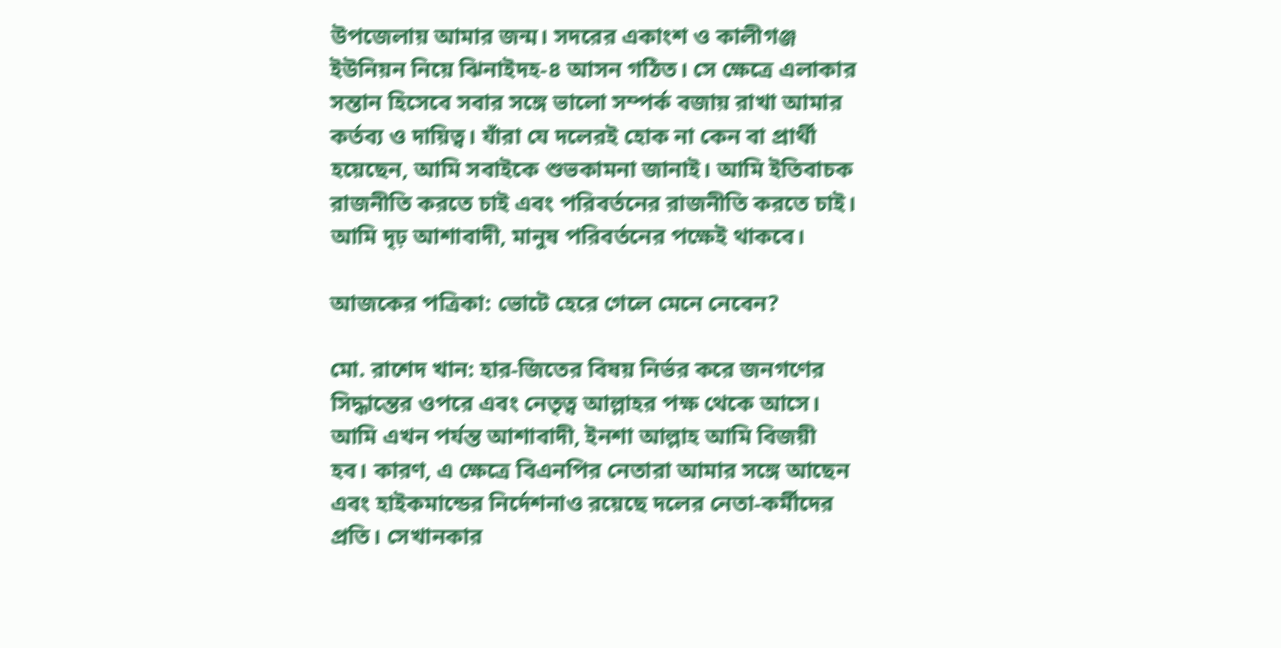উপজেলায় আমার জন্ম। সদরের একাংশ ও কালীগঞ্জ ইউনিয়ন নিয়ে ঝিনাইদহ-৪ আসন গঠিত। সে ক্ষেত্রে এলাকার সন্তান হিসেবে সবার সঙ্গে ভালো সম্পর্ক বজায় রাখা আমার কর্তব্য ও দায়িত্ব। যাঁরা যে দলেরই হোক না কেন বা প্রার্থী হয়েছেন, আমি সবাইকে শুভকামনা জানাই। আমি ইতিবাচক রাজনীতি করতে চাই এবং পরিবর্তনের রাজনীতি করতে চাই। আমি দৃঢ় আশাবাদী, মানুষ পরিবর্তনের পক্ষেই থাকবে।

আজকের পত্রিকা: ভোটে হেরে গেলে মেনে নেবেন?

মো. রাশেদ খান: হার-জিতের বিষয় নির্ভর করে জনগণের সিদ্ধান্তের ওপরে এবং নেতৃত্ব আল্লাহর পক্ষ থেকে আসে। আমি এখন পর্যন্ত আশাবাদী, ইনশা আল্লাহ আমি বিজয়ী হব। কারণ, এ ক্ষেত্রে বিএনপির নেতারা আমার সঙ্গে আছেন এবং হাইকমান্ডের নির্দেশনাও রয়েছে দলের নেতা-কর্মীদের প্রতি। সেখানকার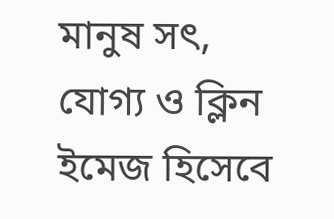মানুষ সৎ, যোগ্য ও ক্লিন ইমেজ হিসেবে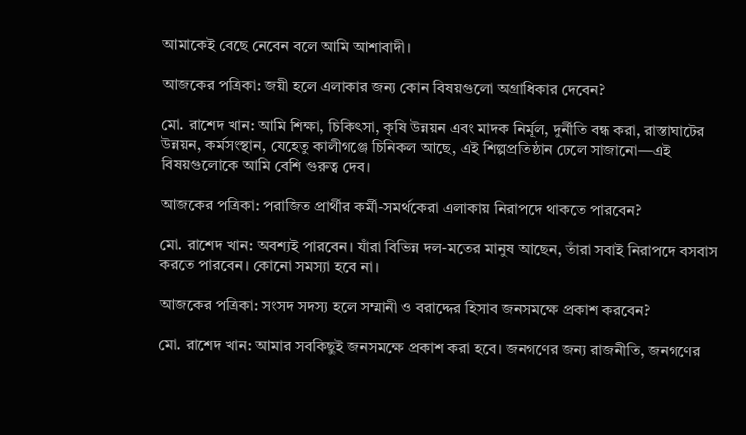আমাকেই বেছে নেবেন বলে আমি আশাবাদী।

আজকের পত্রিকা: জয়ী হলে এলাকার জন্য কোন বিষয়গুলো অগ্রাধিকার দেবেন?

মো. রাশেদ খান: আমি শিক্ষা, চিকিৎসা, কৃষি উন্নয়ন এবং মাদক নির্মূল, দুর্নীতি বন্ধ করা, রাস্তাঘাটের উন্নয়ন, কর্মসংস্থান, যেহেতু কালীগঞ্জে চিনিকল আছে, এই শিল্পপ্রতিষ্ঠান ঢেলে সাজানো—এই বিষয়গুলোকে আমি বেশি গুরুত্ব দেব।

আজকের পত্রিকা: পরাজিত প্রার্থীর কর্মী-সমর্থকেরা এলাকায় নিরাপদে থাকতে পারবেন?

মো. রাশেদ খান: অবশ্যই পারবেন। যাঁরা বিভিন্ন দল-মতের মানুষ আছেন, তাঁরা সবাই নিরাপদে বসবাস করতে পারবেন। কোনো সমস্যা হবে না।

আজকের পত্রিকা: সংসদ সদস্য হলে সম্মানী ও বরাদ্দের হিসাব জনসমক্ষে প্রকাশ করবেন?

মো. রাশেদ খান: আমার সবকিছুই জনসমক্ষে প্রকাশ করা হবে। জনগণের জন্য রাজনীতি, জনগণের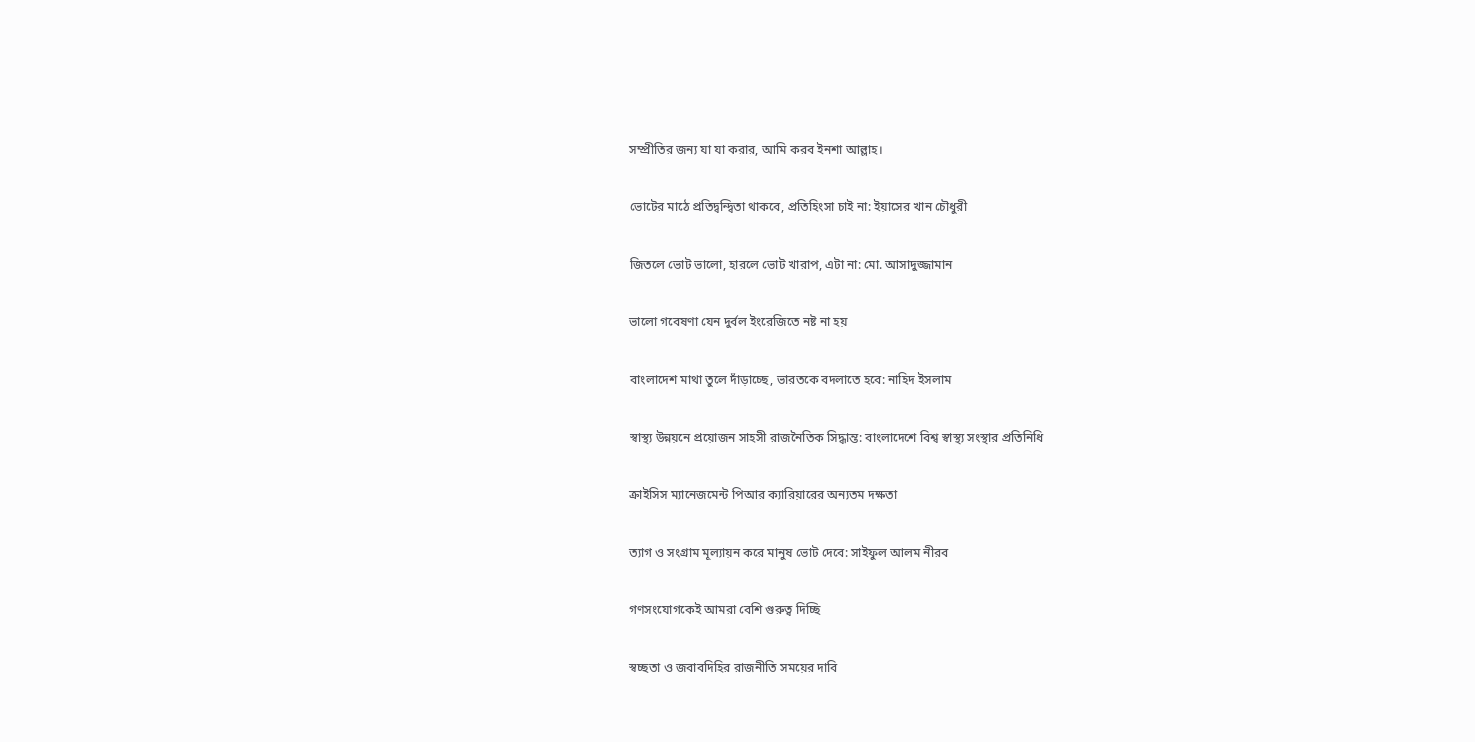সম্প্রীতির জন্য যা যা করার, আমি করব ইনশা আল্লাহ।

ভোটের মাঠে প্রতিদ্বন্দ্বিতা থাকবে, প্রতিহিংসা চাই না: ইয়াসের খান চৌধুরী

জিতলে ভোট ভালো, হারলে ভোট খারাপ, এটা না: মো. আসাদুজ্জামান

ভালো গবেষণা যেন দুর্বল ইংরেজিতে নষ্ট না হয়

বাংলাদেশ মাথা তুলে দাঁড়াচ্ছে, ভারতকে বদলাতে হবে: নাহিদ ইসলাম

স্বাস্থ্য উন্নয়নে প্রয়োজন সাহসী রাজনৈতিক সিদ্ধান্ত: বাংলাদেশে বিশ্ব স্বাস্থ্য সংস্থার প্রতিনিধি

ক্রাইসিস ম্যানেজমেন্ট পিআর ক্যারিয়ারের অন্যতম দক্ষতা

ত্যাগ ও সংগ্রাম মূল্যায়ন করে মানুষ ভোট দেবে: সাইফুল আলম নীরব

গণসংযোগকেই আমরা বেশি গুরুত্ব দিচ্ছি

স্বচ্ছতা ও জবাবদিহির রাজনীতি সময়ের দাবি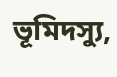ভূমিদস্যু,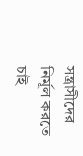সন্ত্রাসীদের নির্মূল করতে চাই